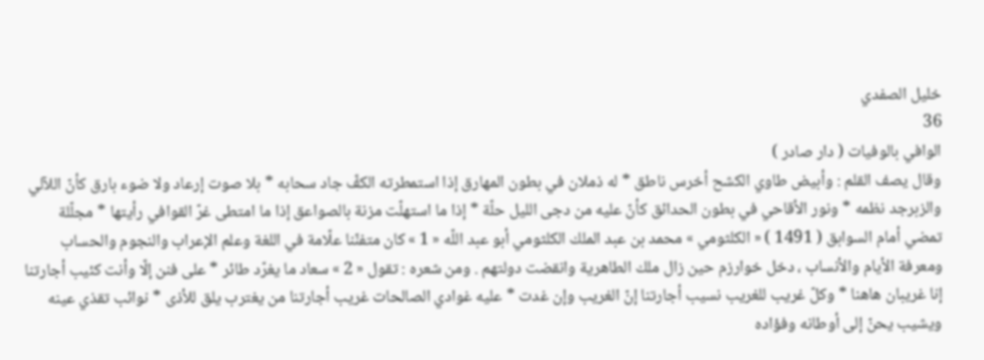خليل الصفدي
36
الوافي بالوفيات ( دار صادر )
وقال يصف القلم : وأبيض طاوي الكشح أخرس ناطق * له ذملان في بطون المهارق إذا استمطرته الكفّ جاد سحابه * بلا صوت إرعاد ولا ضوء بارق كأنّ اللآلي والزبرجد نظمه * ونور الأقاحي في بطون الحدائق كأنّ عليه من دجى الليل حلّة * إذا ما استهلّت مزنة بالصواعق إذا ما امتطى غرّ القوافي رأيتها * مجلّلة تمضي أمام السوابق ( 1491 ) « الكلثومي » محمد بن عبد الملك الكلثومي أبو عبد اللّه « 1 » كان متفنّنا علّامة في اللغة وعلم الإعراب والنجوم والحساب ومعرفة الأيام والأنساب ، دخل خوارزم حين زال ملك الطاهرية وانقضت دولتهم . ومن شعره : تقول « 2 » سعاد ما يغرّد طائر * على فنن إلّا وأنت كئيب أجارتنا إنا غريبان هاهنا * وكلّ غريب للغريب نسيب أجارتنا إنّ الغريب وإن غدت * عليه غوادي الصالحات غريب أجارتنا من يغترب يلق للأذى * نوائب تقذي عينه ويشيب يحنّ إلى أوطانه وفؤاده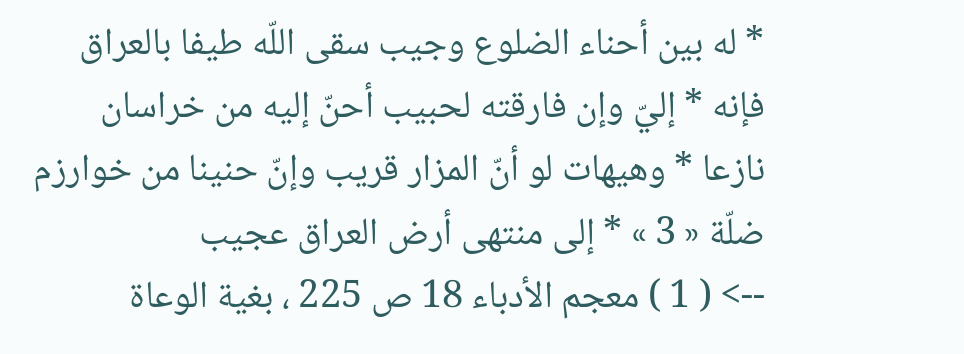* له بين أحناء الضلوع وجيب سقى اللّه طيفا بالعراق فإنه * إليّ وإن فارقته لحبيب أحنّ إليه من خراسان نازعا * وهيهات لو أنّ المزار قريب وإنّ حنينا من خوارزم ضلّة « 3 » * إلى منتهى أرض العراق عجيب
--> ( 1 ) معجم الأدباء 18 ص 225 ، بغية الوعاة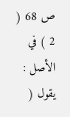ص 68 ( 2 ) في الأصل : يقول (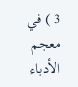3 ) في معجم الأدباء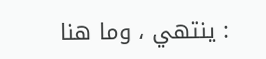: ينتهي ، وما هنا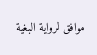موافق لرواية البغية